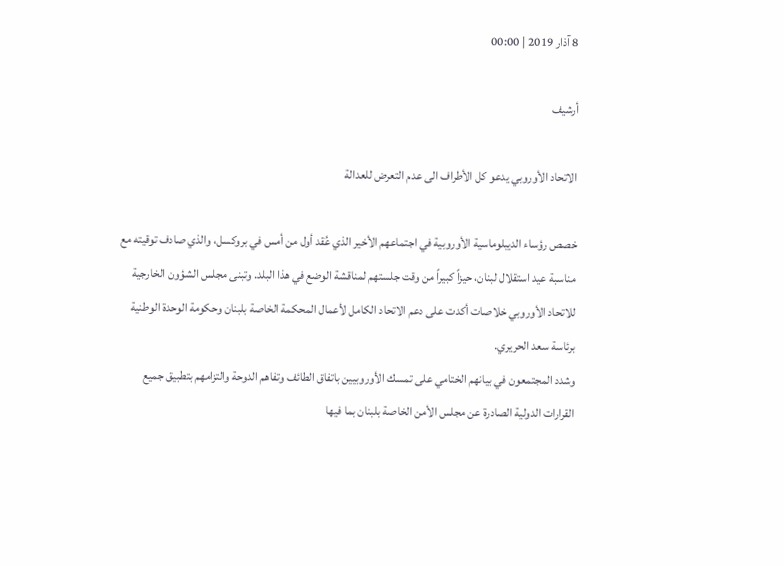8 آذار 2019 | 00:00

أرشيف

الاتحاد الأوروبي يدعو كل الأطراف الى عدم التعرض للعدالة

خصص رؤساء الديبلوماسية الأوروبية في اجتماعهم الأخير الذي عُقد أول من أمس في بروكسل، والذي صادف توقيته مع مناسبة عيد استقلال لبنان، حيزاً كبيراً من وقت جلستهم لمناقشة الوضع في هذا البلد. وتبنى مجلس الشؤون الخارجية للاتحاد الأوروبي خلاصات أكدت على دعم الاتحاد الكامل لأعمال المحكمة الخاصة بلبنان وحكومة الوحدة الوطنية برئاسة سعد الحريري.
وشدد المجتمعون في بيانهم الختامي على تمسك الأوروبيين باتفاق الطائف وتفاهم الدوحة والتزامهم بتطبيق جميع القرارات الدولية الصادرة عن مجلس الأمن الخاصة بلبنان بما فيها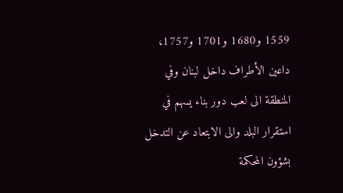1559 و1680 و1701 و1757، داعين الأطراف داخل لبنان وفي المنطقة الى لعب دور بناء يسهم في استقرار البلد والى الابتعاد عن التدخل بشؤون المحكمة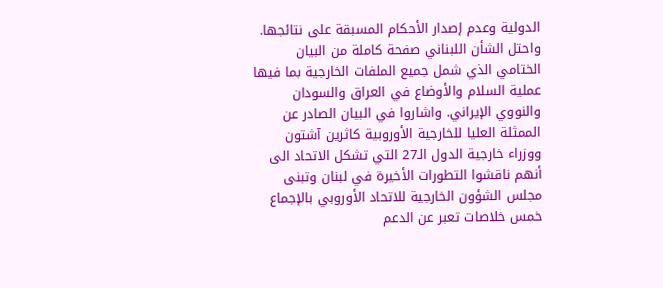الدولية وعدم إصدار الأحكام المسبقة على نتائجها.
واحتل الشأن اللبناني صفحة كاملة من البيان الختامي الذي شمل جميع الملفات الخارجية بما فيها عملية السلام والأوضاع في العراق والسودان والنووي الإيراني. واشاروا في البيان الصادر عن الممثلة العليا للخارجية الأوروبية كاثرين آشتون ووزراء خارجية الدول الـ27 التي تشكل الاتحاد الى أنهم ناقشوا التطورات الأخيرة في لبنان وتبنى مجلس الشؤون الخارجية للاتحاد الأوروبي بالإجماع خمس خلاصات تعبر عن الدعم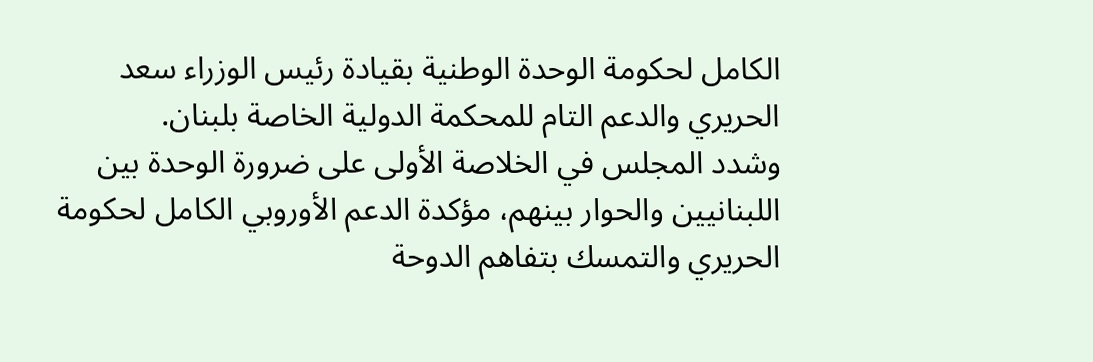الكامل لحكومة الوحدة الوطنية بقيادة رئيس الوزراء سعد الحريري والدعم التام للمحكمة الدولية الخاصة بلبنان.
وشدد المجلس في الخلاصة الأولى على ضرورة الوحدة بين اللبنانيين والحوار بينهم، مؤكدة الدعم الأوروبي الكامل لحكومة الحريري والتمسك بتفاهم الدوحة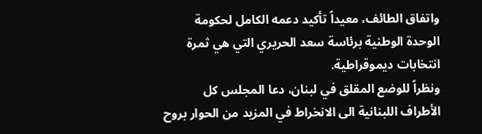واتفاق الطائف، معيداً تأكيد دعمه الكامل لحكومة الوحدة الوطنية برئاسة سعد الحريري التي هي ثمرة انتخابات ديموقراطية.
ونظراً للوضع المقلق في لبنان، دعا المجلس كل الأطراف اللبنانية الى الانخراط في المزيد من الحوار بروح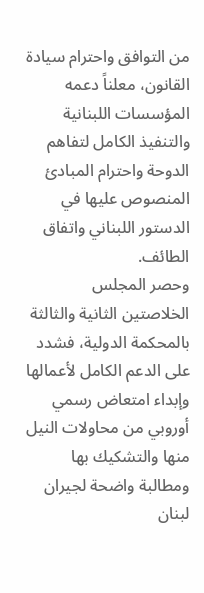من التوافق واحترام سيادة القانون، معلناً دعمه المؤسسات اللبنانية والتنفيذ الكامل لتفاهم الدوحة واحترام المبادئ المنصوص عليها في الدستور اللبناني واتفاق الطائف.
وحصر المجلس الخلاصتين الثانية والثالثة بالمحكمة الدولية، فشدد على الدعم الكامل لأعمالها وإبداء امتعاض رسمي أوروبي من محاولات النيل منها والتشكيك بها ومطالبة واضحة لجيران لبنان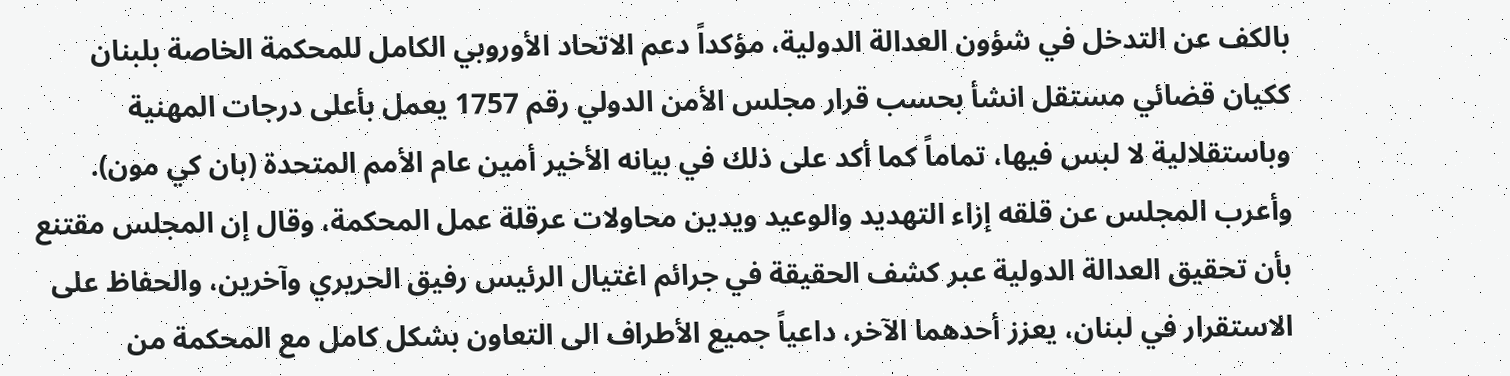بالكف عن التدخل في شؤون العدالة الدولية، مؤكداً دعم الاتحاد الأوروبي الكامل للمحكمة الخاصة بلبنان ككيان قضائي مستقل انشأ بحسب قرار مجلس الأمن الدولي رقم 1757 يعمل بأعلى درجات المهنية وباستقلالية لا لبس فيها، تماماً كما أكد على ذلك في بيانه الأخير أمين عام الأمم المتحدة (بان كي مون).
وأعرب المجلس عن قلقه إزاء التهديد والوعيد ويدين محاولات عرقلة عمل المحكمة، وقال إن المجلس مقتنع بأن تحقيق العدالة الدولية عبر كشف الحقيقة في جرائم اغتيال الرئيس رفيق الحريري وآخرين، والحفاظ على الاستقرار في لبنان، يعزز أحدهما الآخر، داعياً جميع الأطراف الى التعاون بشكل كامل مع المحكمة من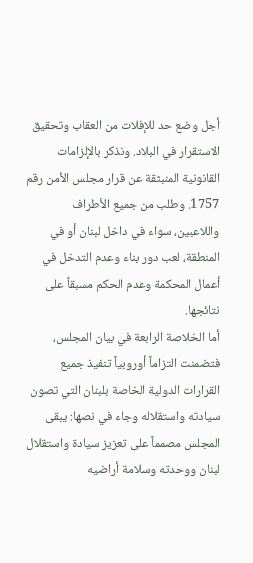أجل وضع حد للإفلات من العقاب وتحقيق الاستقرار في البلاد. ونذكر بالإلزامات القانونية المنبثقة عن قرار مجلس الأمن رقم 1757. وطلب من جميع الأطراف واللاعبين، سواء في داخل لبنان أو في المنطقة، لعب دور بناء وعدم التدخل في أعمال المحكمة وعدم الحكم مسبقاً على نتائجها.
أما الخلاصة الرابعة في بيان المجلس، فتضمنت التزاماً أوروبياً تنفيذ جميع القرارات الدولية الخاصة بلبنان التي تصون سيادته واستقلاله وجاء في نصها: يبقى المجلس مصمماً على تعزيز سيادة واستقلال لبنان ووحدته وسلامة أراضيه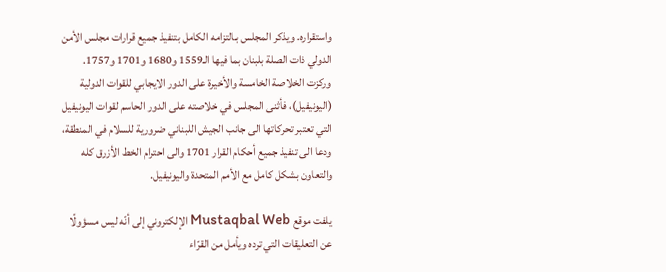واستقراره. ويذكر المجلس بـالتزامه الكامل بتنفيذ جميع قرارات مجلس الأمن الدولي ذات الصلة بلبنان بما فيها الـ1559 و1680 و1701 و1757.
وركزت الخلاصة الخامسة والأخيرة على الدور الايجابي للقوات الدولية (اليونيفيل)، فأثنى المجلس في خلاصته على الدور الحاسم لقوات اليونيفيل التي تعتبر تحركاتها الى جانب الجيش اللبناني ضرورية للسلام في المنطقة، ودعا الى تنفيذ جميع أحكام القرار 1701 والى احترام الخط الأزرق كله والتعاون بشكل كامل مع الأمم المتحدة واليونيفيل.

يلفت موقع Mustaqbal Web الإلكتروني إلى أنّه ليس مسؤولًا عن التعليقات التي ترده ويأمل من القرّاء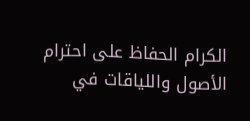الكرام الحفاظ على احترام الأصول واللياقات في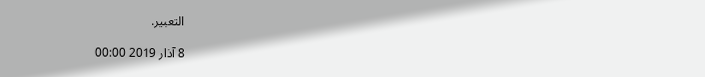التعبير.

8 آذار 2019 00:00